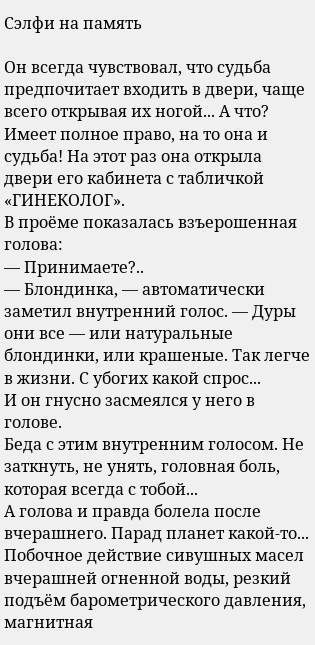Сэлфи на память

Он всегда чувствовал, что судьба предпочитает входить в двери, чаще всего открывая их ногой... А что? Имеет полное право, на то она и судьба! На этот раз она открыла двери его кабинета с табличкой «ГИНЕКОЛОГ».
В проёме показалась взъерошенная голова:
— Принимаете?..
— Блондинка, — автоматически заметил внутренний голос. — Дуры они все — или натуральные блондинки, или крашеные. Так легче в жизни. С убогих какой спрос...
И он гнусно засмеялся у него в голове.
Беда с этим внутренним голосом. Не заткнуть, не унять, головная боль, которая всегда с тобой...
А голова и правда болела после вчерашнего. Парад планет какой-то... Побочное действие сивушных масел вчерашней огненной воды, резкий подъём барометрического давления, магнитная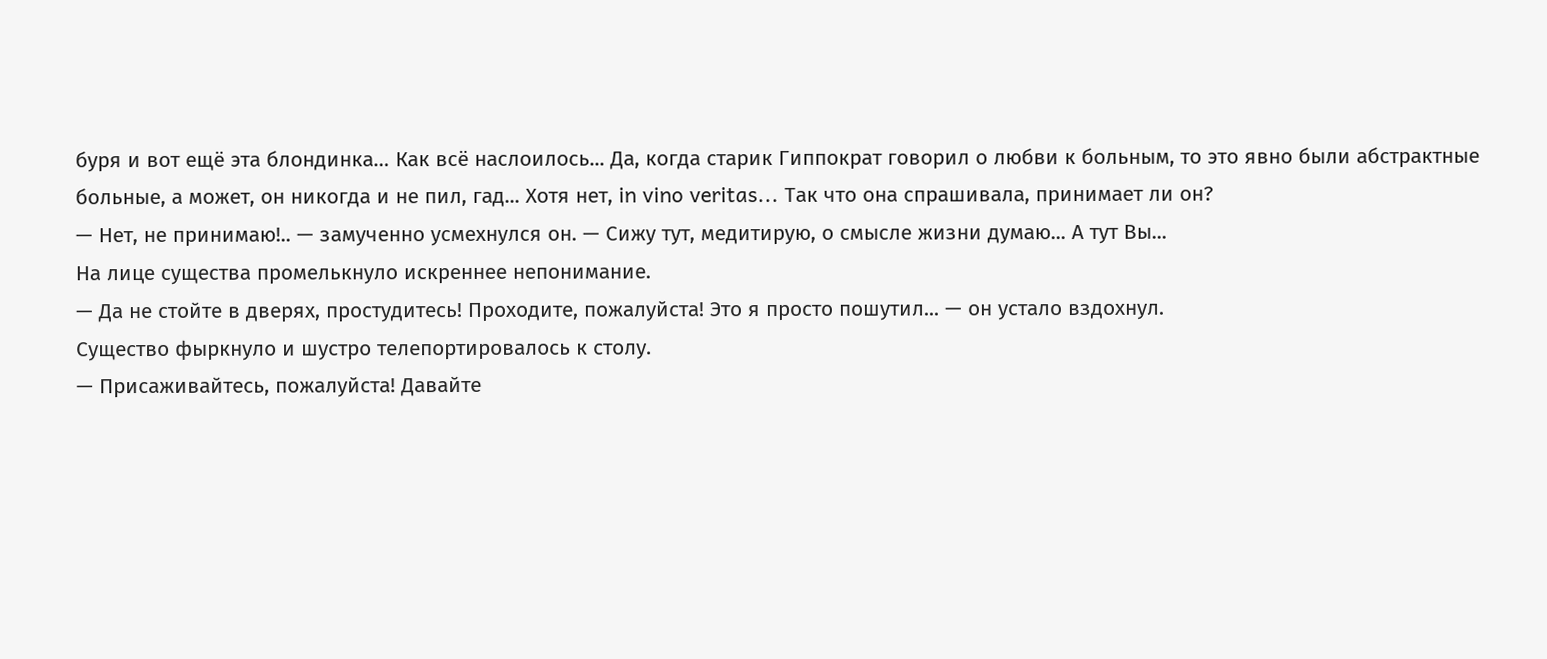буря и вот ещё эта блондинка… Как всё наслоилось... Да, когда старик Гиппократ говорил о любви к больным, то это явно были абстрактные больные, а может, он никогда и не пил, гад... Хотя нет, in vino veritas... Так что она спрашивала, принимает ли он?
— Нет, не принимаю!.. — замученно усмехнулся он. — Сижу тут, медитирую, о смысле жизни думаю... А тут Вы...
На лице существа промелькнуло искреннее непонимание.
— Да не стойте в дверях, простудитесь! Проходите, пожалуйста! Это я просто пошутил... — он устало вздохнул.
Существо фыркнуло и шустро телепортировалось к столу.
— Присаживайтесь, пожалуйста! Давайте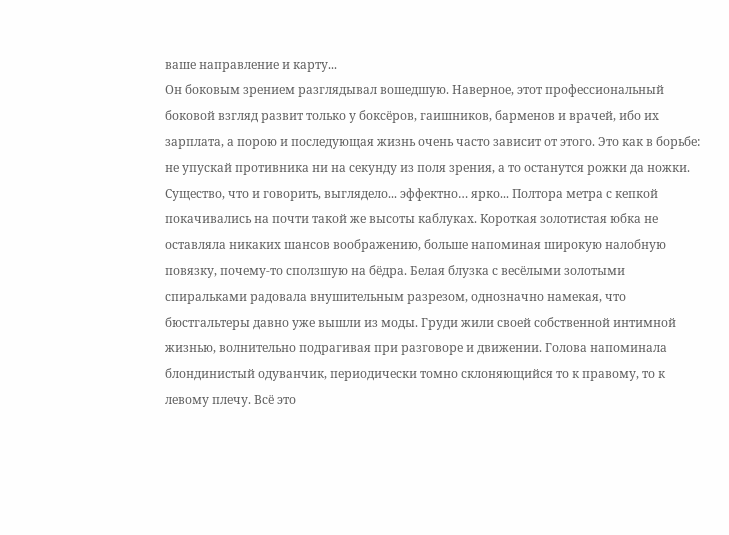ваше направление и карту...
Он боковым зрением разглядывал вошедшую. Наверное, этот профессиональный боковой взгляд развит только у боксёров, гаишников, барменов и врачей, ибо их зарплата, а порою и последующая жизнь очень часто зависит от этого. Это как в борьбе: не упускай противника ни на секунду из поля зрения, а то останутся рожки да ножки.
Существо, что и говорить, выглядело... эффектно… ярко... Полтора метра с кепкой покачивались на почти такой же высоты каблуках. Короткая золотистая юбка не оставляла никаких шансов воображению, больше напоминая широкую налобную повязку, почему-то сползшую на бёдра. Белая блузка с весёлыми золотыми спиральками радовала внушительным разрезом, однозначно намекая, что бюстгальтеры давно уже вышли из моды. Груди жили своей собственной интимной жизнью, волнительно подрагивая при разговоре и движении. Голова напоминала блондинистый одуванчик, периодически томно склоняющийся то к правому, то к левому плечу. Всё это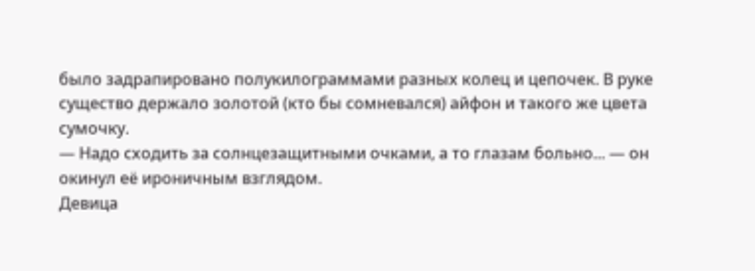было задрапировано полукилограммами разных колец и цепочек. В руке существо держало золотой (кто бы сомневался) айфон и такого же цвета сумочку.
— Надо сходить за солнцезащитными очками, а то глазам больно... — он окинул её ироничным взглядом.
Девица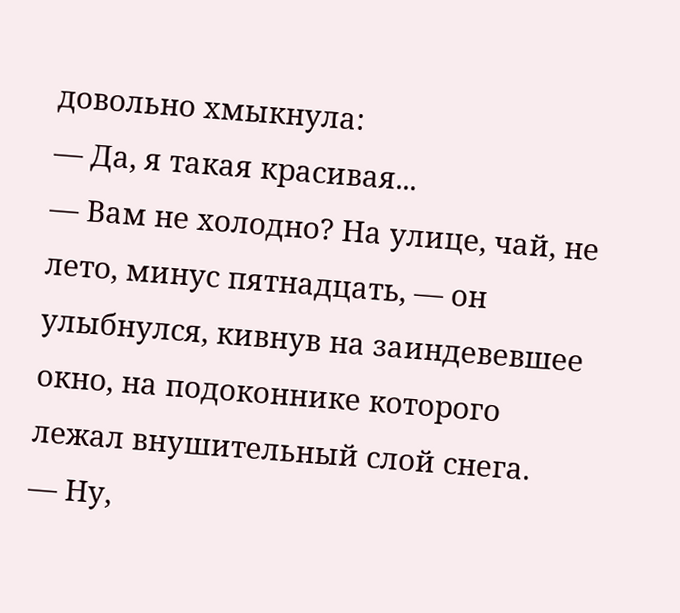довольно хмыкнула:
— Да, я такая красивая...
— Вам не холодно? На улице, чай, не лето, минус пятнадцать, — он улыбнулся, кивнув на заиндевевшее окно, на подоконнике которого лежал внушительный слой снега.
— Ну,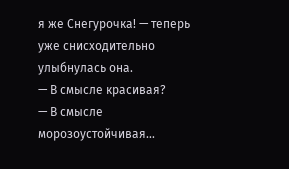я же Снегурочка! — теперь уже снисходительно улыбнулась она.
— В смысле красивая?
— В смысле морозоустойчивая...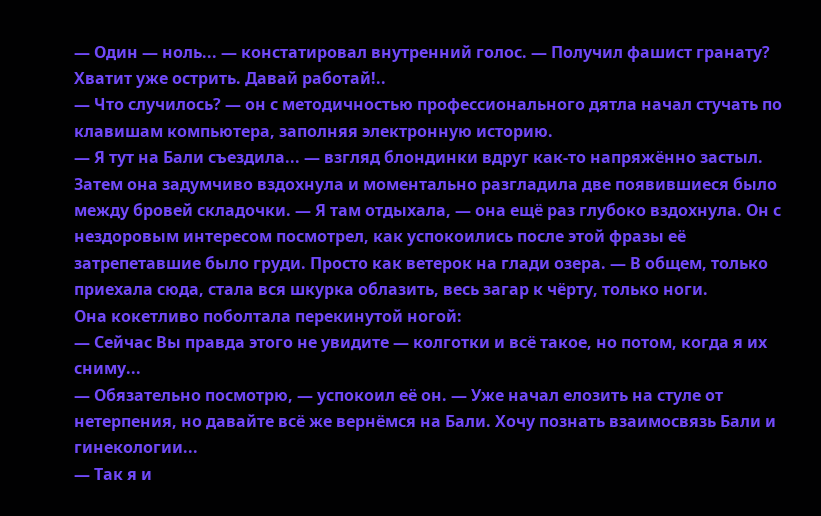— Один — ноль... — констатировал внутренний голос. — Получил фашист гранату? Хватит уже острить. Давай работай!..
— Что случилось? — он с методичностью профессионального дятла начал стучать по клавишам компьютера, заполняя электронную историю.
— Я тут на Бали съездила... — взгляд блондинки вдруг как-то напряжённо застыл. Затем она задумчиво вздохнула и моментально разгладила две появившиеся было между бровей складочки. — Я там отдыхала, — она ещё раз глубоко вздохнула. Он с нездоровым интересом посмотрел, как успокоились после этой фразы её затрепетавшие было груди. Просто как ветерок на глади озера. — В общем, только приехала сюда, стала вся шкурка облазить, весь загар к чёрту, только ноги.
Она кокетливо поболтала перекинутой ногой:
— Сейчас Вы правда этого не увидите — колготки и всё такое, но потом, когда я их сниму...
— Обязательно посмотрю, — успокоил её он. — Уже начал елозить на стуле от нетерпения, но давайте всё же вернёмся на Бали. Хочу познать взаимосвязь Бали и гинекологии...
— Так я и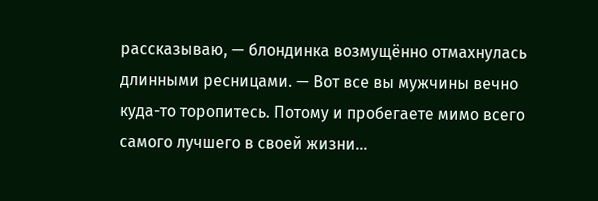рассказываю, — блондинка возмущённо отмахнулась длинными ресницами. — Вот все вы мужчины вечно куда-то торопитесь. Потому и пробегаете мимо всего самого лучшего в своей жизни...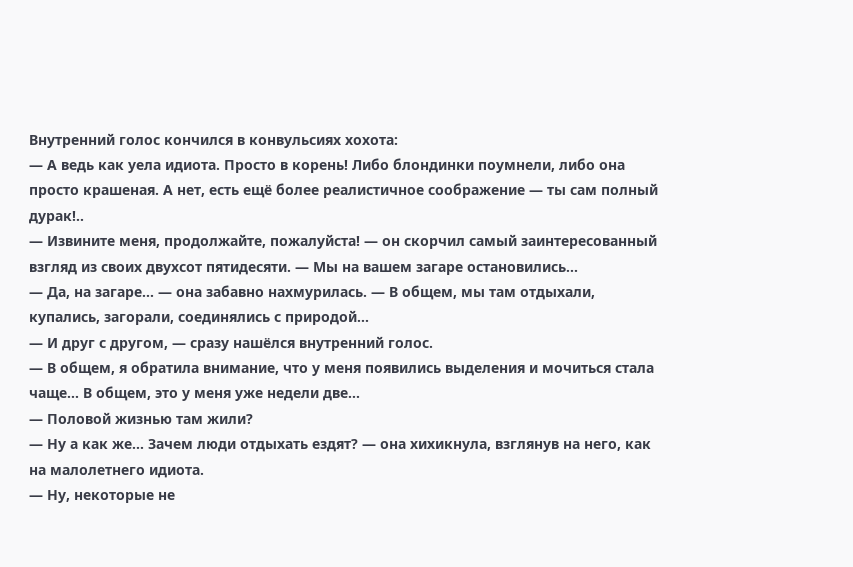Внутренний голос кончился в конвульсиях хохота:
— А ведь как уела идиота. Просто в корень! Либо блондинки поумнели, либо она просто крашеная. А нет, есть ещё более реалистичное соображение — ты сам полный дурак!..
— Извините меня, продолжайте, пожалуйста! — он скорчил самый заинтересованный взгляд из своих двухсот пятидесяти. — Мы на вашем загаре остановились...
— Да, на загаре... — она забавно нахмурилась. — В общем, мы там отдыхали, купались, загорали, соединялись с природой...
— И друг с другом, — сразу нашёлся внутренний голос.
— В общем, я обратила внимание, что у меня появились выделения и мочиться стала чаще... В общем, это у меня уже недели две...
— Половой жизнью там жили?
— Ну а как же... Зачем люди отдыхать ездят? — она хихикнула, взглянув на него, как на малолетнего идиота.
— Ну, некоторые не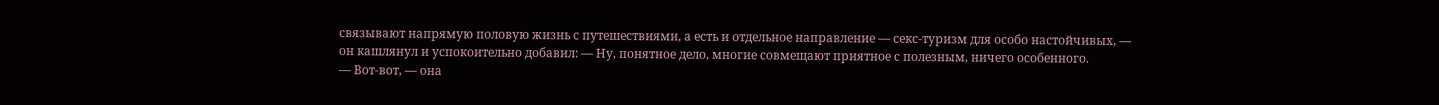связывают напрямую половую жизнь с путешествиями, а есть и отдельное направление — секс-туризм для особо настойчивых, — он кашлянул и успокоительно добавил: — Ну, понятное дело, многие совмещают приятное с полезным, ничего особенного.
— Вот-вот, — она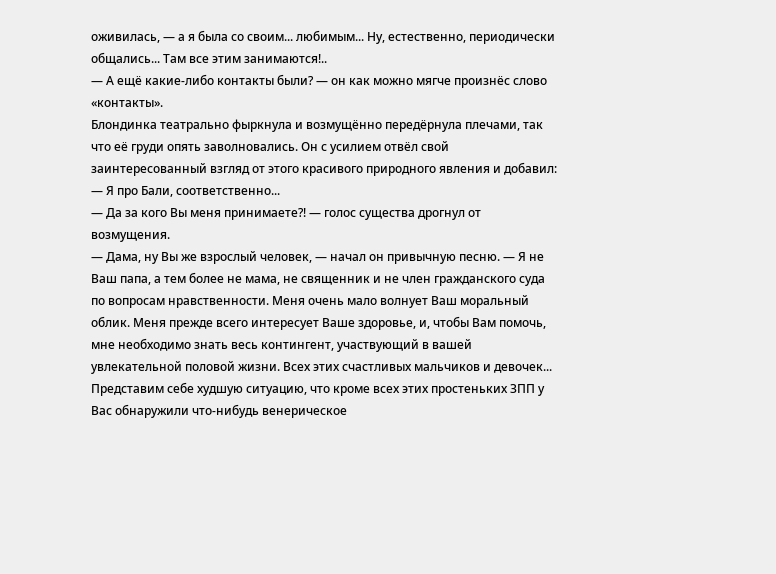оживилась, — а я была со своим... любимым... Ну, естественно, периодически общались... Там все этим занимаются!..
— А ещё какие-либо контакты были? — он как можно мягче произнёс слово «контакты».
Блондинка театрально фыркнула и возмущённо передёрнула плечами, так что её груди опять заволновались. Он с усилием отвёл свой заинтересованный взгляд от этого красивого природного явления и добавил:
— Я про Бали, соответственно...
— Да за кого Вы меня принимаете?! — голос существа дрогнул от возмущения.
— Дама, ну Вы же взрослый человек, — начал он привычную песню. — Я не Ваш папа, а тем более не мама, не священник и не член гражданского суда по вопросам нравственности. Меня очень мало волнует Ваш моральный облик. Меня прежде всего интересует Ваше здоровье, и, чтобы Вам помочь, мне необходимо знать весь контингент, участвующий в вашей увлекательной половой жизни. Всех этих счастливых мальчиков и девочек... Представим себе худшую ситуацию, что кроме всех этих простеньких ЗПП у Вас обнаружили что-нибудь венерическое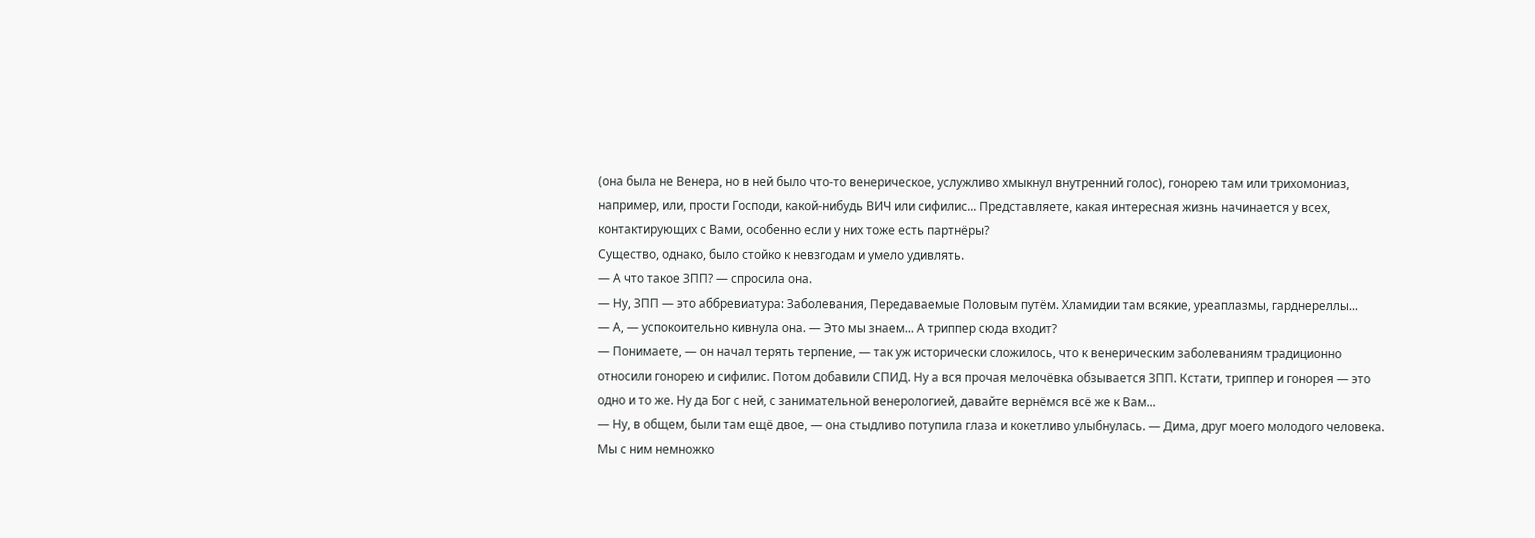(она была не Венера, но в ней было что-то венерическое, услужливо хмыкнул внутренний голос), гонорею там или трихомониаз, например, или, прости Господи, какой-нибудь ВИЧ или сифилис... Представляете, какая интересная жизнь начинается у всех, контактирующих с Вами, особенно если у них тоже есть партнёры?
Существо, однако, было стойко к невзгодам и умело удивлять.
— А что такое ЗПП? — спросила она.
— Ну, ЗПП — это аббревиатура: Заболевания, Передаваемые Половым путём. Хламидии там всякие, уреаплазмы, гарднереллы...
— А, — успокоительно кивнула она. — Это мы знаем... А триппер сюда входит?
— Понимаете, — он начал терять терпение, — так уж исторически сложилось, что к венерическим заболеваниям традиционно относили гонорею и сифилис. Потом добавили СПИД. Ну а вся прочая мелочёвка обзывается ЗПП. Кстати, триппер и гонорея — это одно и то же. Ну да Бог с ней, с занимательной венерологией, давайте вернёмся всё же к Вам...
— Ну, в общем, были там ещё двое, — она стыдливо потупила глаза и кокетливо улыбнулась. — Дима, друг моего молодого человека. Мы с ним немножко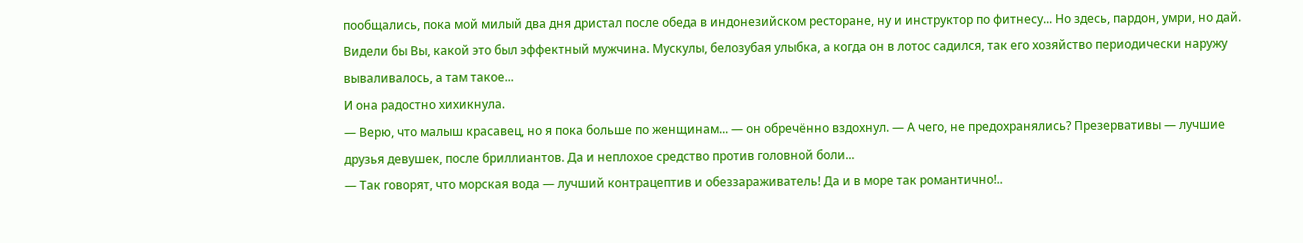пообщались, пока мой милый два дня дристал после обеда в индонезийском ресторане, ну и инструктор по фитнесу... Но здесь, пардон, умри, но дай. Видели бы Вы, какой это был эффектный мужчина. Мускулы, белозубая улыбка, а когда он в лотос садился, так его хозяйство периодически наружу вываливалось, а там такое...
И она радостно хихикнула.
— Верю, что малыш красавец, но я пока больше по женщинам... — он обречённо вздохнул. — А чего, не предохранялись? Презервативы — лучшие друзья девушек, после бриллиантов. Да и неплохое средство против головной боли...
— Так говорят, что морская вода — лучший контрацептив и обеззараживатель! Да и в море так романтично!..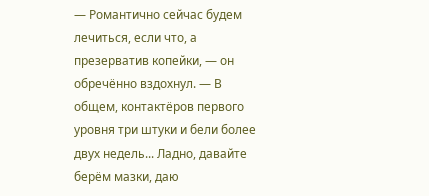— Романтично сейчас будем лечиться, если что, а презерватив копейки, — он обречённо вздохнул. — В общем, контактёров первого уровня три штуки и бели более двух недель... Ладно, давайте берём мазки, даю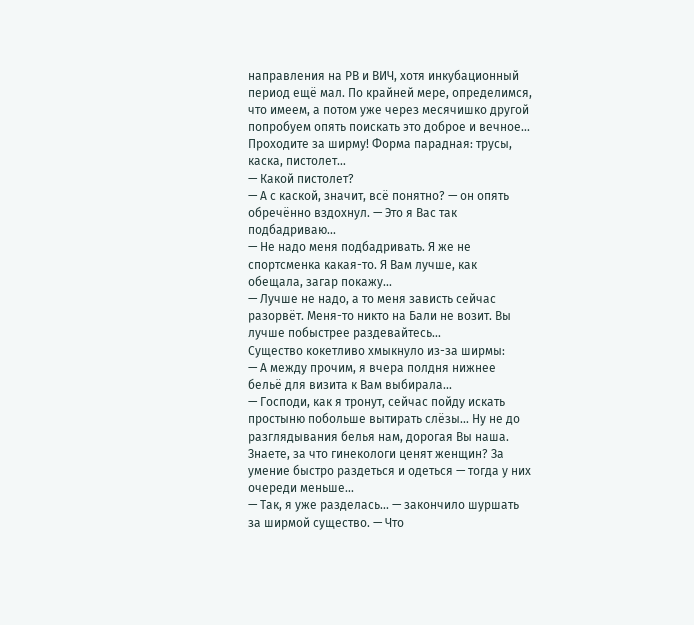направления на РВ и ВИЧ, хотя инкубационный период ещё мал. По крайней мере, определимся, что имеем, а потом уже через месячишко другой попробуем опять поискать это доброе и вечное... Проходите за ширму! Форма парадная: трусы, каска, пистолет…
— Какой пистолет?
— А с каской, значит, всё понятно? — он опять обречённо вздохнул. — Это я Вас так подбадриваю...
— Не надо меня подбадривать. Я же не спортсменка какая-то. Я Вам лучше, как обещала, загар покажу...
— Лучше не надо, а то меня зависть сейчас разорвёт. Меня-то никто на Бали не возит. Вы лучше побыстрее раздевайтесь...
Существо кокетливо хмыкнуло из-за ширмы:
— А между прочим, я вчера полдня нижнее бельё для визита к Вам выбирала...
— Господи, как я тронут, сейчас пойду искать простыню побольше вытирать слёзы... Ну не до разглядывания белья нам, дорогая Вы наша. Знаете, за что гинекологи ценят женщин? За умение быстро раздеться и одеться — тогда у них очереди меньше...
— Так, я уже разделась... — закончило шуршать за ширмой существо. — Что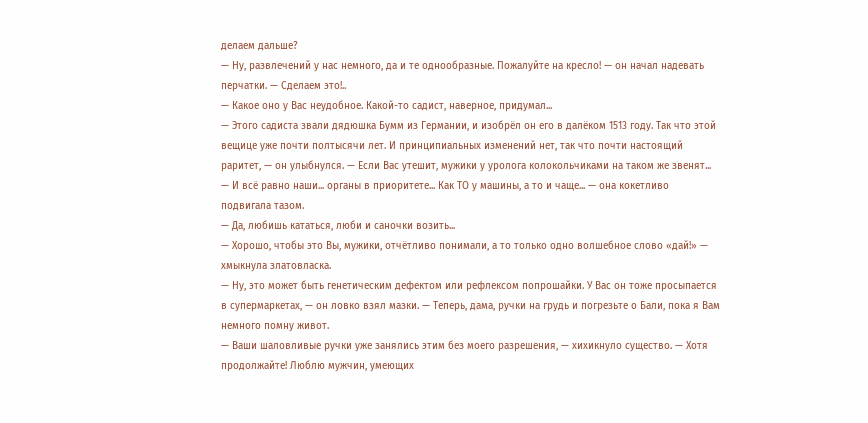делаем дальше?
— Ну, развлечений у нас немного, да и те однообразные. Пожалуйте на кресло! — он начал надевать перчатки. — Сделаем это!..
— Какое оно у Вас неудобное. Какой-то садист, наверное, придумал...
— Этого садиста звали дядюшка Бумм из Германии, и изобрёл он его в далёком 1513 году. Так что этой вещице уже почти полтысячи лет. И принципиальных изменений нет, так что почти настоящий раритет, — он улыбнулся. — Если Вас утешит, мужики у уролога колокольчиками на таком же звенят...
— И всё равно наши... органы в приоритете... Как ТО у машины, а то и чаще... — она кокетливо подвигала тазом.
— Да, любишь кататься, люби и саночки возить...
— Хорошо, чтобы это Вы, мужики, отчётливо понимали, а то только одно волшебное слово «дай!» — хмыкнула златовласка.
— Ну, это может быть генетическим дефектом или рефлексом попрошайки. У Вас он тоже просыпается в супермаркетах, — он ловко взял мазки. — Теперь, дама, ручки на грудь и погрезьте о Бали, пока я Вам немного помну живот.
— Ваши шаловливые ручки уже занялись этим без моего разрешения, — хихикнуло существо. — Хотя продолжайте! Люблю мужчин, умеющих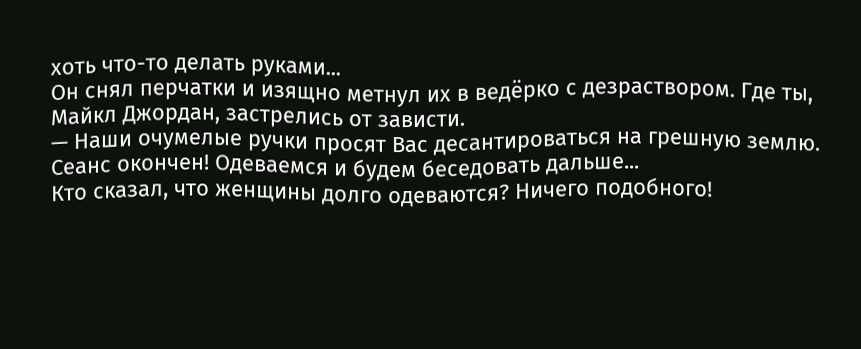хоть что-то делать руками...
Он снял перчатки и изящно метнул их в ведёрко с дезраствором. Где ты, Майкл Джордан, застрелись от зависти.
— Наши очумелые ручки просят Вас десантироваться на грешную землю. Сеанс окончен! Одеваемся и будем беседовать дальше...
Кто сказал, что женщины долго одеваются? Ничего подобного!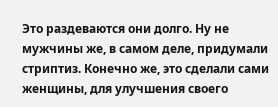Это раздеваются они долго. Ну не мужчины же, в самом деле, придумали стриптиз. Конечно же, это сделали сами женщины, для улучшения своего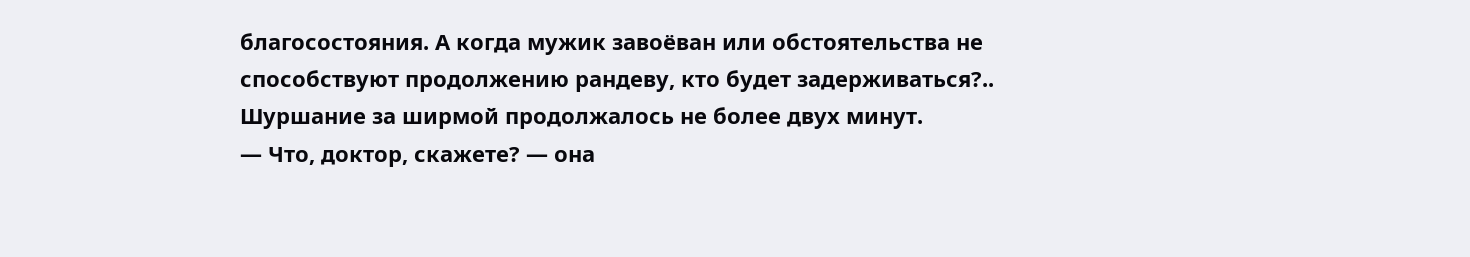благосостояния. А когда мужик завоёван или обстоятельства не способствуют продолжению рандеву, кто будет задерживаться?.. Шуршание за ширмой продолжалось не более двух минут.
— Что, доктор, скажете? — она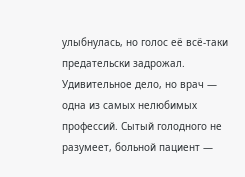улыбнулась, но голос её всё-таки предательски задрожал. Удивительное дело, но врач — одна из самых нелюбимых профессий. Сытый голодного не разумеет, больной пациент —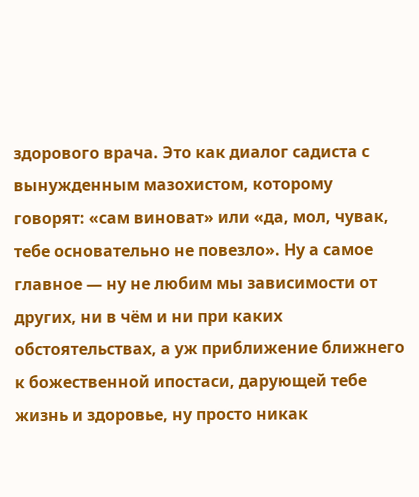здорового врача. Это как диалог садиста с вынужденным мазохистом, которому говорят: «сам виноват» или «да, мол, чувак, тебе основательно не повезло». Ну а самое главное — ну не любим мы зависимости от других, ни в чём и ни при каких обстоятельствах, а уж приближение ближнего к божественной ипостаси, дарующей тебе жизнь и здоровье, ну просто никак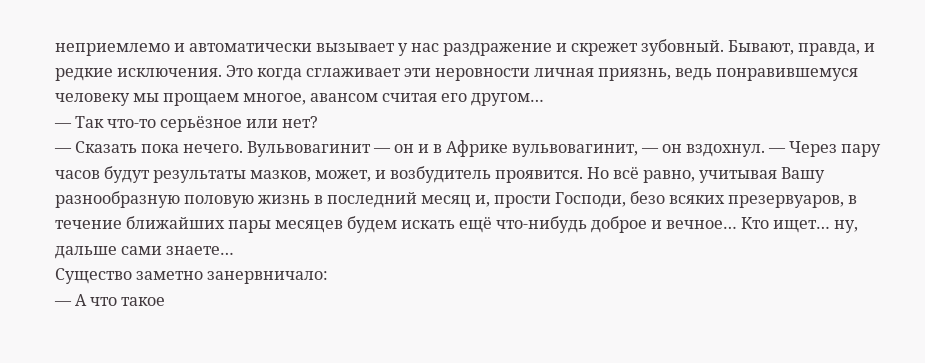неприемлемо и автоматически вызывает у нас раздражение и скрежет зубовный. Бывают, правда, и редкие исключения. Это когда сглаживает эти неровности личная приязнь, ведь понравившемуся человеку мы прощаем многое, авансом считая его другом…
— Так что-то серьёзное или нет?
— Сказать пока нечего. Вульвовагинит — он и в Африке вульвовагинит, — он вздохнул. — Через пару часов будут результаты мазков, может, и возбудитель проявится. Но всё равно, учитывая Вашу разнообразную половую жизнь в последний месяц и, прости Господи, безо всяких презервуаров, в течение ближайших пары месяцев будем искать ещё что-нибудь доброе и вечное… Кто ищет… ну, дальше сами знаете…
Существо заметно занервничало:
— А что такое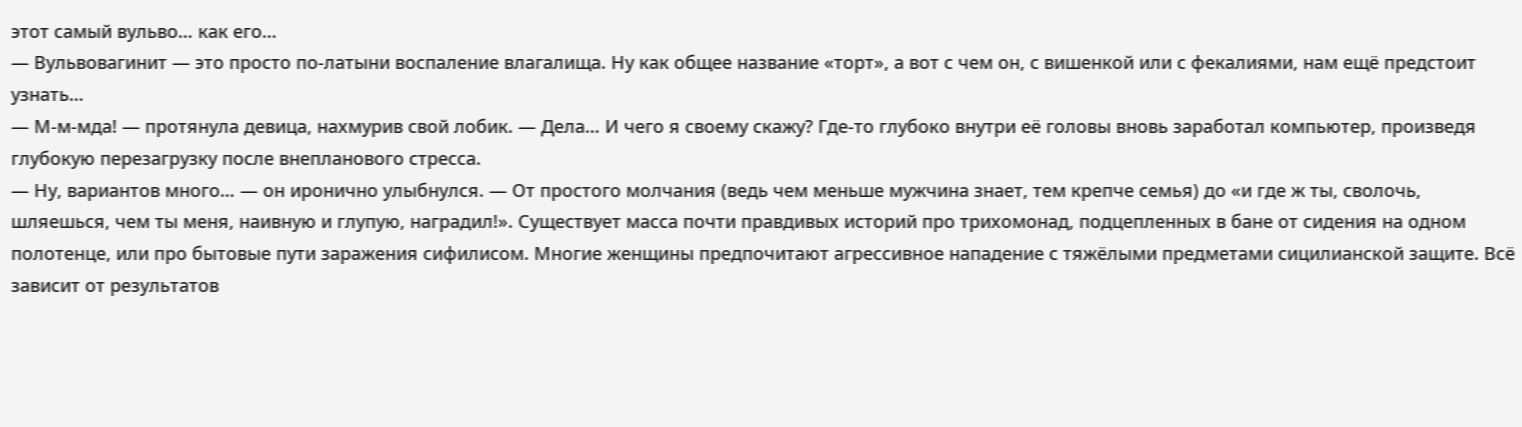этот самый вульво… как его…
— Вульвовагинит — это просто по-латыни воспаление влагалища. Ну как общее название «торт», а вот с чем он, с вишенкой или с фекалиями, нам ещё предстоит узнать…
— М-м-мда! — протянула девица, нахмурив свой лобик. — Дела… И чего я своему скажу? Где-то глубоко внутри её головы вновь заработал компьютер, произведя глубокую перезагрузку после внепланового стресса.
— Ну, вариантов много… — он иронично улыбнулся. — От простого молчания (ведь чем меньше мужчина знает, тем крепче семья) до «и где ж ты, сволочь, шляешься, чем ты меня, наивную и глупую, наградил!». Существует масса почти правдивых историй про трихомонад, подцепленных в бане от сидения на одном полотенце, или про бытовые пути заражения сифилисом. Многие женщины предпочитают агрессивное нападение с тяжёлыми предметами сицилианской защите. Всё зависит от результатов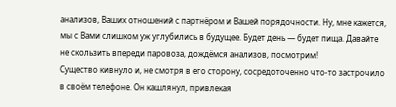анализов, Ваших отношений с партнёром и Вашей порядочности. Ну, мне кажется, мы с Вами слишком уж углубились в будущее. Будет день — будет пища. Давайте не скользить впереди паровоза, дождёмся анализов, посмотрим!
Существо кивнуло и, не смотря в его сторону, сосредоточенно что-то застрочило в своём телефоне. Он кашлянул, привлекая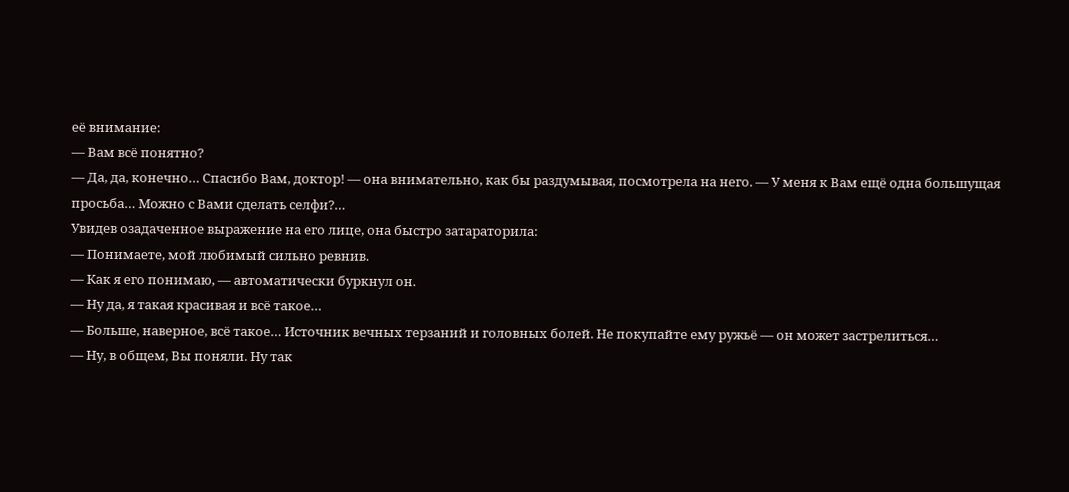её внимание:
— Вам всё понятно?
— Да, да, конечно… Спасибо Вам, доктор! — она внимательно, как бы раздумывая, посмотрела на него. — У меня к Вам ещё одна большущая просьба… Можно с Вами сделать селфи?…
Увидев озадаченное выражение на его лице, она быстро затараторила:
— Понимаете, мой любимый сильно ревнив.
— Как я его понимаю, — автоматически буркнул он.
— Ну да, я такая красивая и всё такое…
— Больше, наверное, всё такое… Источник вечных терзаний и головных болей. Не покупайте ему ружьё — он может застрелиться…
— Ну, в общем, Вы поняли. Ну так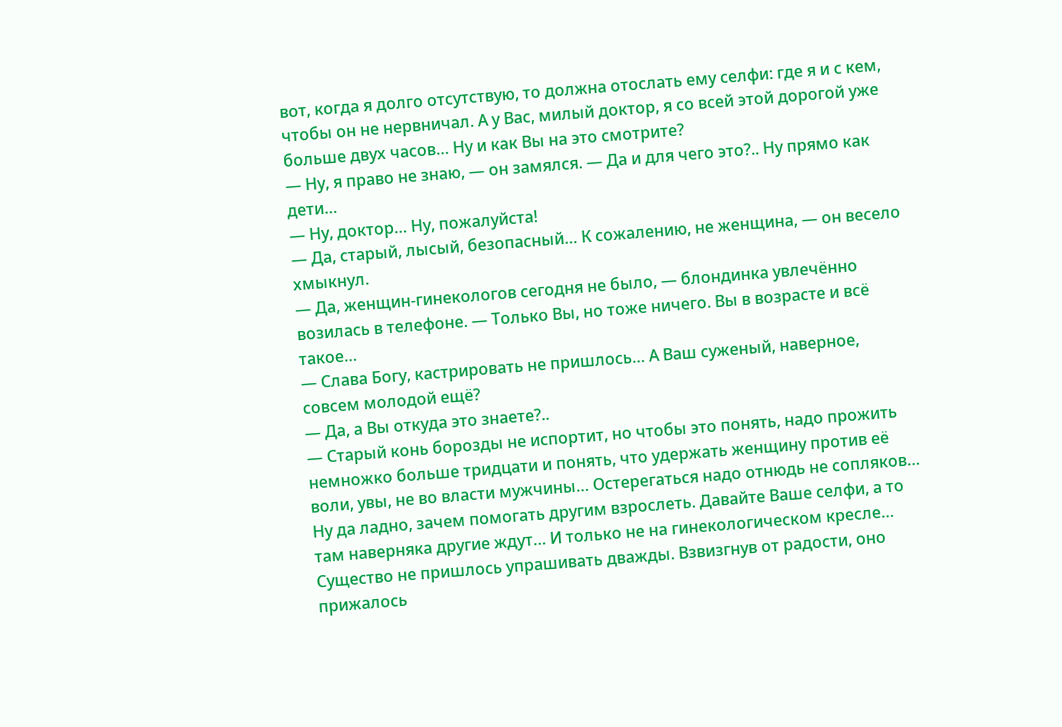вот, когда я долго отсутствую, то должна отослать ему селфи: где я и с кем, чтобы он не нервничал. А у Вас, милый доктор, я со всей этой дорогой уже больше двух часов… Ну и как Вы на это смотрите?
— Ну, я право не знаю, — он замялся. — Да и для чего это?.. Ну прямо как дети…
— Ну, доктор… Ну, пожалуйста!
— Да, старый, лысый, безопасный… К сожалению, не женщина, — он весело хмыкнул.
— Да, женщин-гинекологов сегодня не было, — блондинка увлечённо возилась в телефоне. — Только Вы, но тоже ничего. Вы в возрасте и всё такое…
— Слава Богу, кастрировать не пришлось… А Ваш суженый, наверное, совсем молодой ещё?
— Да, а Вы откуда это знаете?..
— Старый конь борозды не испортит, но чтобы это понять, надо прожить немножко больше тридцати и понять, что удержать женщину против её воли, увы, не во власти мужчины… Остерегаться надо отнюдь не сопляков… Ну да ладно, зачем помогать другим взрослеть. Давайте Ваше селфи, а то там наверняка другие ждут… И только не на гинекологическом кресле…
Существо не пришлось упрашивать дважды. Взвизгнув от радости, оно прижалось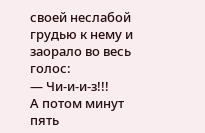своей неслабой грудью к нему и заорало во весь голос:
— Чи-и-и-з!!!
А потом минут пять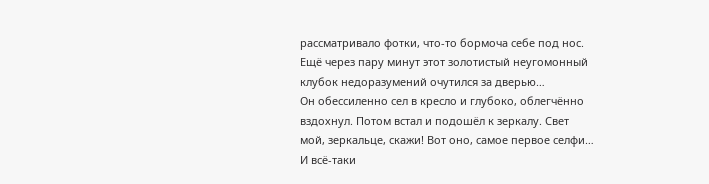рассматривало фотки, что-то бормоча себе под нос. Ещё через пару минут этот золотистый неугомонный клубок недоразумений очутился за дверью…
Он обессиленно сел в кресло и глубоко, облегчённо вздохнул. Потом встал и подошёл к зеркалу. Свет мой, зеркальце, скажи! Вот оно, самое первое селфи… И всё-таки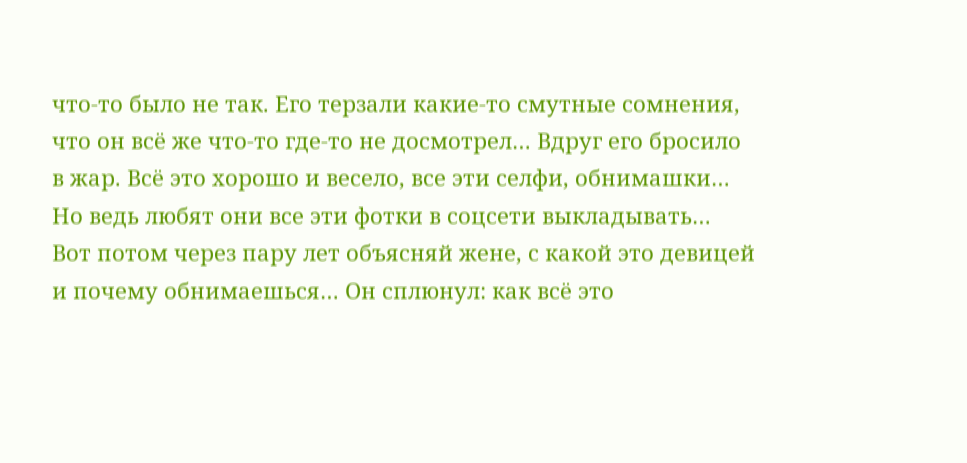что-то было не так. Его терзали какие-то смутные сомнения, что он всё же что-то где-то не досмотрел… Вдруг его бросило в жар. Всё это хорошо и весело, все эти селфи, обнимашки… Но ведь любят они все эти фотки в соцсети выкладывать… Вот потом через пару лет объясняй жене, с какой это девицей и почему обнимаешься… Он сплюнул: как всё это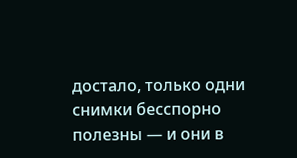достало, только одни снимки бесспорно полезны — и они в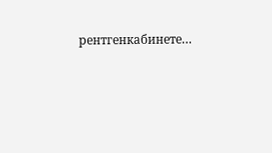рентгенкабинете…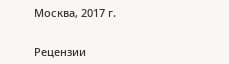Москва, 2017 г.


Рецензии